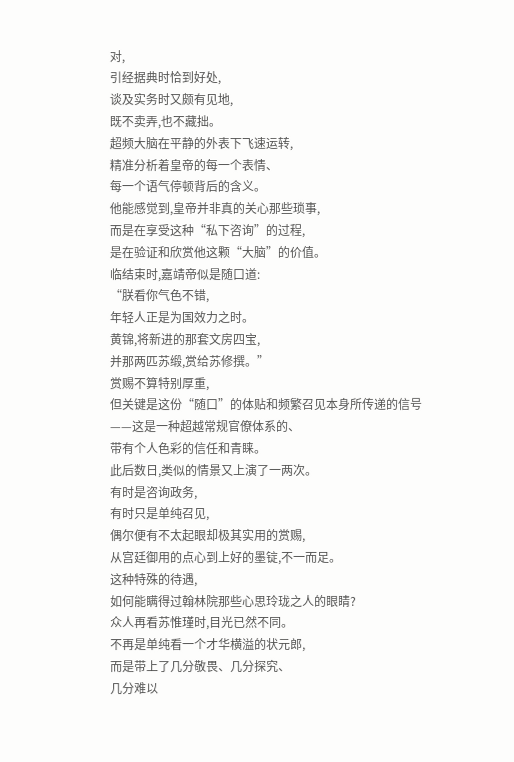对,
引经据典时恰到好处,
谈及实务时又颇有见地,
既不卖弄,也不藏拙。
超频大脑在平静的外表下飞速运转,
精准分析着皇帝的每一个表情、
每一个语气停顿背后的含义。
他能感觉到,皇帝并非真的关心那些琐事,
而是在享受这种“私下咨询”的过程,
是在验证和欣赏他这颗“大脑”的价值。
临结束时,嘉靖帝似是随口道:
“朕看你气色不错,
年轻人正是为国效力之时。
黄锦,将新进的那套文房四宝,
并那两匹苏缎,赏给苏修撰。”
赏赐不算特别厚重,
但关键是这份“随口”的体贴和频繁召见本身所传递的信号
——这是一种超越常规官僚体系的、
带有个人色彩的信任和青睐。
此后数日,类似的情景又上演了一两次。
有时是咨询政务,
有时只是单纯召见,
偶尔便有不太起眼却极其实用的赏赐,
从宫廷御用的点心到上好的墨锭,不一而足。
这种特殊的待遇,
如何能瞒得过翰林院那些心思玲珑之人的眼睛?
众人再看苏惟瑾时,目光已然不同。
不再是单纯看一个才华横溢的状元郎,
而是带上了几分敬畏、几分探究、
几分难以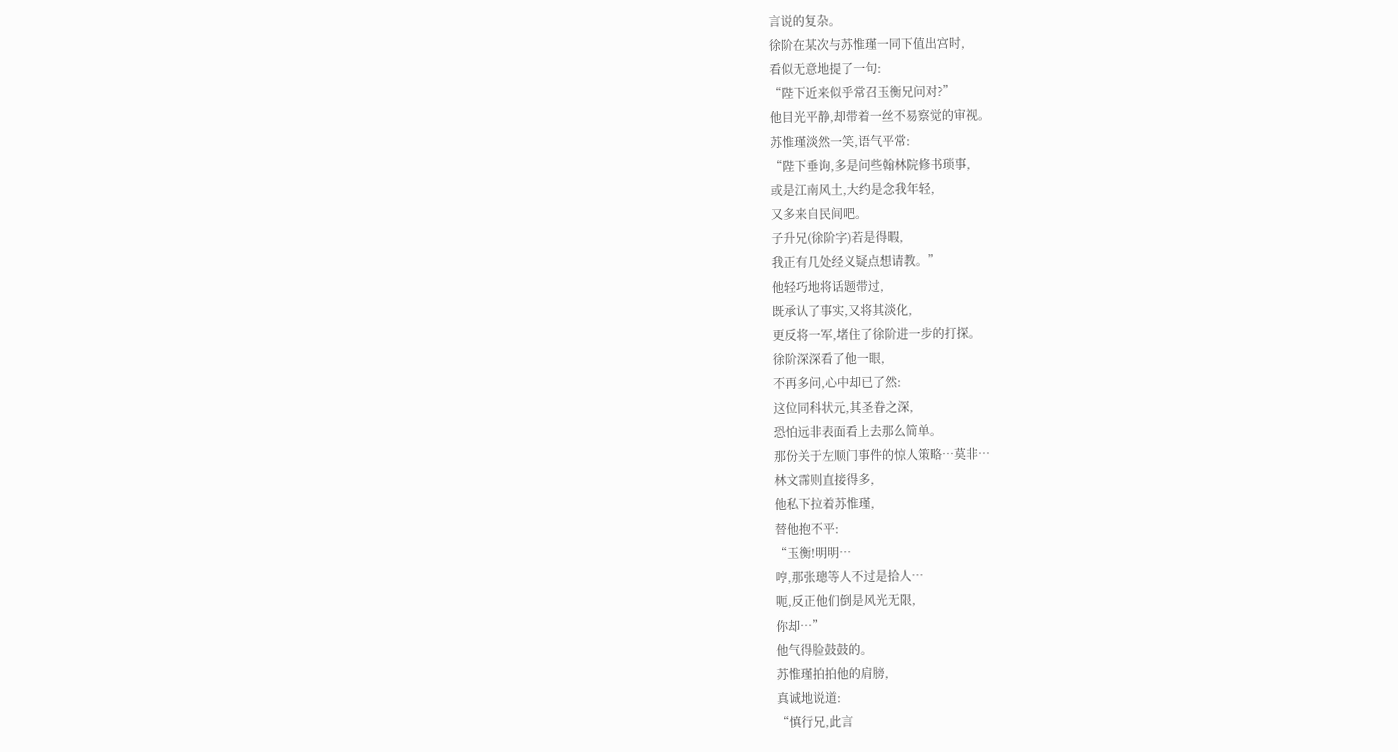言说的复杂。
徐阶在某次与苏惟瑾一同下值出宫时,
看似无意地提了一句:
“陛下近来似乎常召玉衡兄问对?”
他目光平静,却带着一丝不易察觉的审视。
苏惟瑾淡然一笑,语气平常:
“陛下垂询,多是问些翰林院修书琐事,
或是江南风土,大约是念我年轻,
又多来自民间吧。
子升兄(徐阶字)若是得暇,
我正有几处经义疑点想请教。”
他轻巧地将话题带过,
既承认了事实,又将其淡化,
更反将一军,堵住了徐阶进一步的打探。
徐阶深深看了他一眼,
不再多问,心中却已了然:
这位同科状元,其圣眷之深,
恐怕远非表面看上去那么简单。
那份关于左顺门事件的惊人策略…莫非…
林文霈则直接得多,
他私下拉着苏惟瑾,
替他抱不平:
“玉衡!明明…
哼,那张璁等人不过是拾人…
呃,反正他们倒是风光无限,
你却…”
他气得脸鼓鼓的。
苏惟瑾拍拍他的肩膀,
真诚地说道:
“慎行兄,此言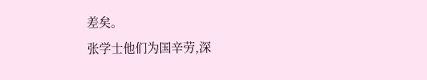差矣。
张学士他们为国辛劳,深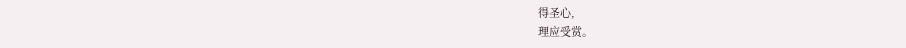得圣心,
理应受赏。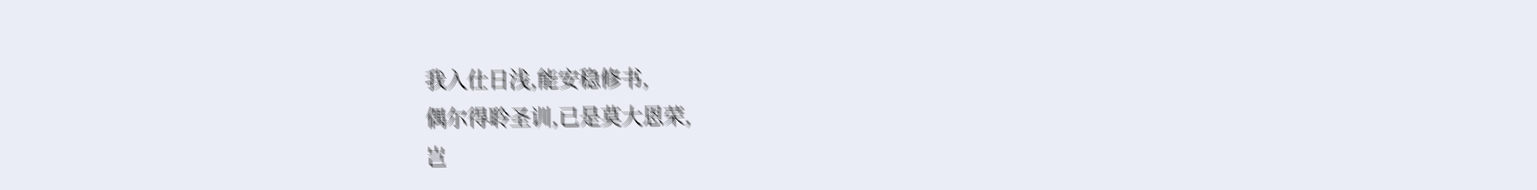我入仕日浅,能安稳修书,
偶尔得聆圣训,已是莫大恩荣,
岂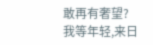敢再有奢望?
我等年轻,来日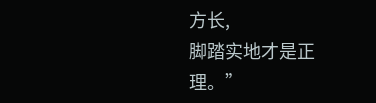方长,
脚踏实地才是正理。”